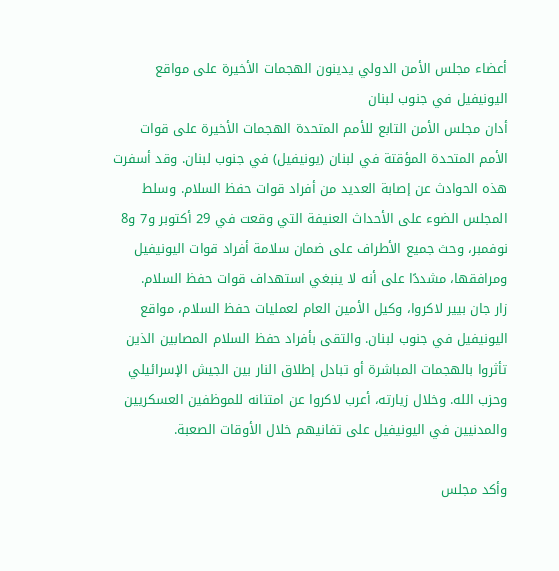أعضاء مجلس الأمن الدولي يدينون الهجمات الأخيرة على مواقع اليونيفيل في جنوب لبنان
أدان مجلس الأمن التابع للأمم المتحدة الهجمات الأخيرة على قوات الأمم المتحدة المؤقتة في لبنان (يونيفيل) في جنوب لبنان. وقد أسفرت هذه الحوادث عن إصابة العديد من أفراد قوات حفظ السلام. وسلط المجلس الضوء على الأحداث العنيفة التي وقعت في 29 أكتوبر و7 و8 نوفمبر، وحث جميع الأطراف على ضمان سلامة أفراد قوات اليونيفيل ومرافقها، مشددًا على أنه لا ينبغي استهداف قوات حفظ السلام.
زار جان بيير لاكروا، وكيل الأمين العام لعمليات حفظ السلام، مواقع اليونيفيل في جنوب لبنان. والتقى بأفراد حفظ السلام المصابين الذين تأثروا بالهجمات المباشرة أو تبادل إطلاق النار بين الجيش الإسرائيلي وحزب الله. وخلال زيارته، أعرب لاكروا عن امتنانه للموظفين العسكريين والمدنيين في اليونيفيل على تفانيهم خلال الأوقات الصعبة.

وأكد مجلس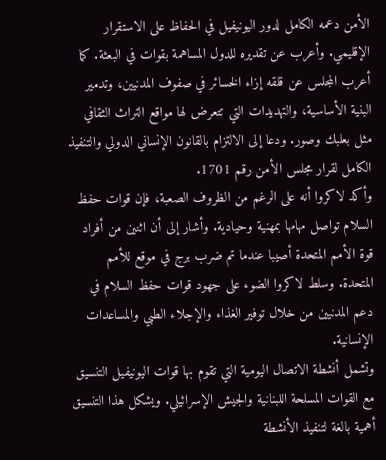الأمن دعمه الكامل لدور اليونيفيل في الحفاظ على الاستقرار الإقليمي. وأعرب عن تقديره للدول المساهمة بقوات في البعثة. كما أعرب المجلس عن قلقه إزاء الخسائر في صفوف المدنيين، وتدمير البنية الأساسية، والتهديدات التي تتعرض لها مواقع التراث الثقافي مثل بعلبك وصور. ودعا إلى الالتزام بالقانون الإنساني الدولي والتنفيذ الكامل لقرار مجلس الأمن رقم 1701.
وأكد لاكروا أنه على الرغم من الظروف الصعبة، فإن قوات حفظ السلام تواصل مهامها بمهنية وحيادية. وأشار إلى أن اثنين من أفراد قوة الأمم المتحدة أصيبا عندما تم ضرب برج في موقع للأمم المتحدة. وسلط لاكروا الضوء على جهود قوات حفظ السلام في دعم المدنيين من خلال توفير الغذاء والإجلاء الطبي والمساعدات الإنسانية.
وتشمل أنشطة الاتصال اليومية التي تقوم بها قوات اليونيفيل التنسيق مع القوات المسلحة اللبنانية والجيش الإسرائيلي. ويشكل هذا التنسيق أهمية بالغة لتنفيذ الأنشطة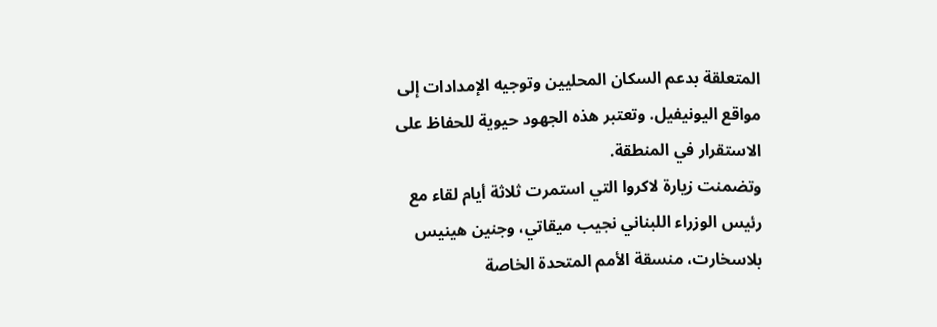المتعلقة بدعم السكان المحليين وتوجيه الإمدادات إلى مواقع اليونيفيل. وتعتبر هذه الجهود حيوية للحفاظ على الاستقرار في المنطقة.
وتضمنت زيارة لاكروا التي استمرت ثلاثة أيام لقاء مع رئيس الوزراء اللبناني نجيب ميقاتي، وجنين هينيس بلاسخارت، منسقة الأمم المتحدة الخاصة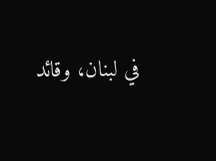في لبنان، وقائد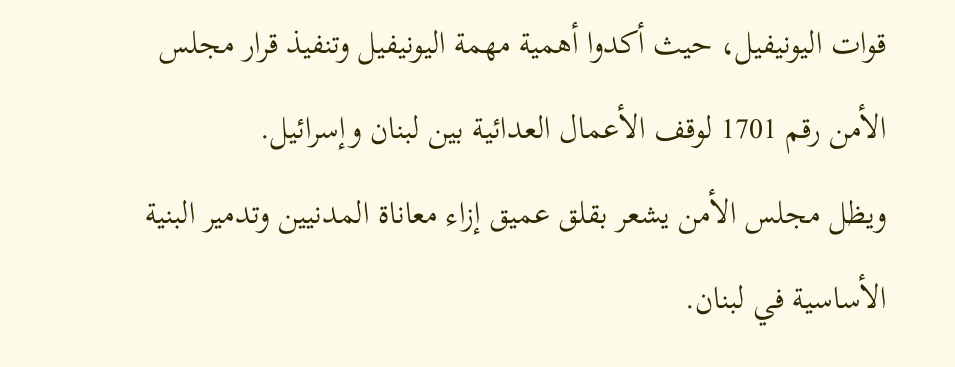قوات اليونيفيل، حيث أكدوا أهمية مهمة اليونيفيل وتنفيذ قرار مجلس الأمن رقم 1701 لوقف الأعمال العدائية بين لبنان وإسرائيل.
ويظل مجلس الأمن يشعر بقلق عميق إزاء معاناة المدنيين وتدمير البنية الأساسية في لبنان.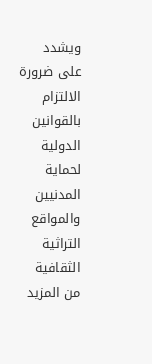ويشدد على ضرورة الالتزام بالقوانين الدولية لحماية المدنيين والمواقع التراثية الثقافية من المزيد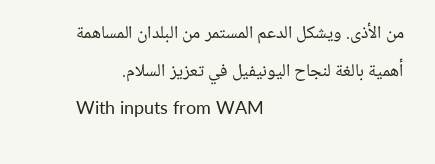من الأذى. ويشكل الدعم المستمر من البلدان المساهمة أهمية بالغة لنجاح اليونيفيل في تعزيز السلام.
With inputs from WAM